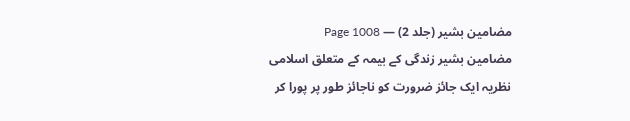مضامین بشیر (جلد 2) — Page 1008
مضامین بشیر زندگی کے بیمہ کے متعلق اسلامی نظریہ ایک جائز ضرورت کو ناجائز طور پر پورا کر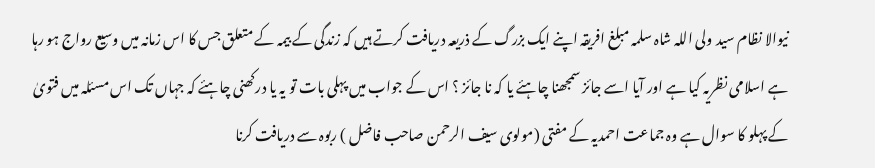نیوالا نظام سید ولی اللہ شاہ سلمہ مبلغ افریقہ اپنے ایک بزرگ کے ذریعہ دریافت کرتے ہیں کہ زندگی کے بیمہ کے متعلق جس کا اس زمانہ میں وسیع رواج ہو رہا ہے اسلامی نظریہ کیا ہے اور آیا اسے جائز سمجھنا چاہئے یا کہ نا جائز ؟ اس کے جواب میں پہلی بات تو یہ یا درکھنی چاہئے کہ جہاں تک اس مسئلہ میں فتویٰ کے پہلو کا سوال ہے وہ جماعت احمدیہ کے مفتی (مولوی سیف الرحمن صاحب فاضل ) ربوہ سے دریافت کرنا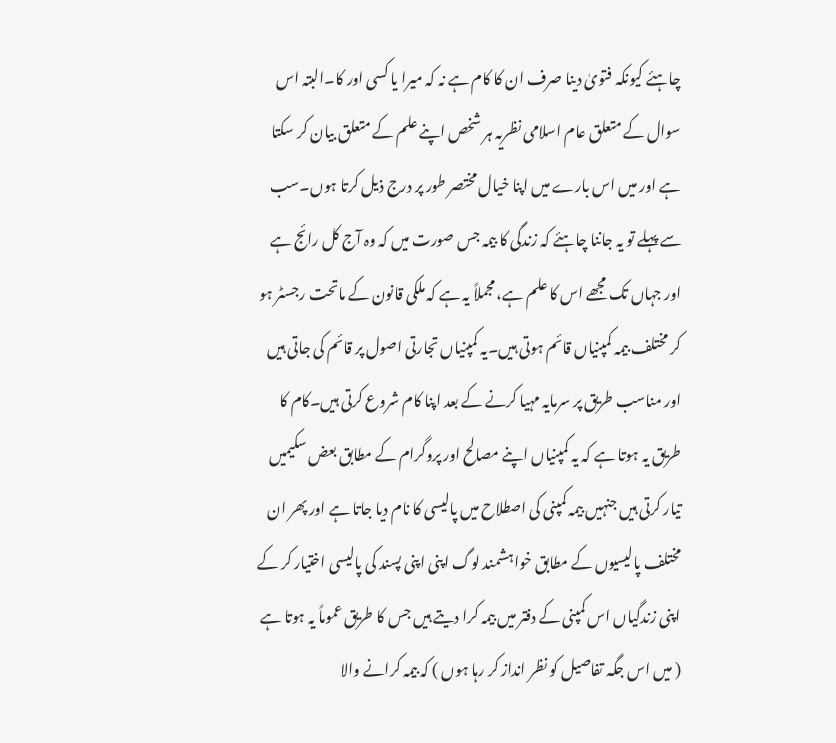چاہئے کیونکہ فتویٰ دینا صرف ان کا کام ہے نہ کہ میرا یا کسی اور کا۔البتہ اس سوال کے متعلق عام اسلامی نظریہ ہر شخص اپنے علم کے متعلق بیان کر سکتا ہے اور میں اس بارے میں اپنا خیال مختصر طور پر درج ذیل کرتا ہوں۔سب سے پہلے تو یہ جاننا چاہئے کہ زندگی کا بیمہ جس صورت میں کہ وہ آج کل رائج ہے اور جہاں تک مجھے اس کا علم ہے، مجملاً یہ ہے کہ ملکی قانون کے ماتحت رجسٹر ہو کر مختلف بیمہ کمپنیاں قائم ہوتی ہیں۔یہ کمپنیاں تجارتی اصول پر قائم کی جاتی ہیں اور مناسب طریق پر سرمایہ مہیا کرنے کے بعد اپنا کام شروع کرتی ہیں۔کام کا طریق یہ ہوتا ہے کہ یہ کمپنیاں اپنے مصالح اور پروگرام کے مطابق بعض سکیمیں تیار کرتی ہیں جنہیں بیمہ کمپنی کی اصطلاح میں پالیسی کا نام دیا جاتا ہے اور پھر ان مختلف پالیسیوں کے مطابق خواہشمند لوگ اپنی اپنی پسند کی پالیسی اختیار کر کے اپنی زندگیاں اس کمپنی کے دفتر میں بیمہ کرا دیتے ہیں جس کا طریق عموماً یہ ہوتا ہے ( میں اس جگہ تفاصیل کو نظر انداز کر رہا ہوں ) کہ بیمہ کرانے والا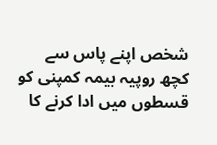شخص اپنے پاس سے کچھ روپیہ بیمہ کمپنی کو قسطوں میں ادا کرنے کا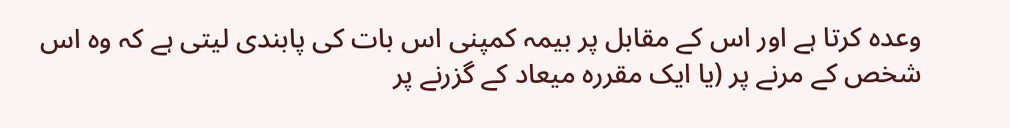وعدہ کرتا ہے اور اس کے مقابل پر بیمہ کمپنی اس بات کی پابندی لیتی ہے کہ وہ اس شخص کے مرنے پر (یا ایک مقررہ میعاد کے گزرنے پر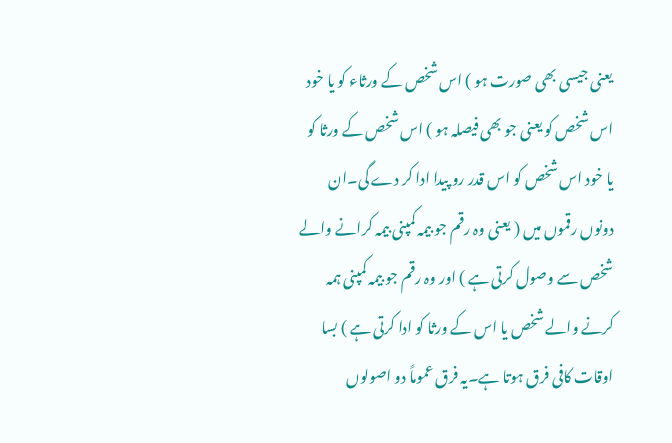یعنی جیسی بھی صورت ہو ) اس شخص کے ورثاء کو یا خود اس شخص کو یعنی جو بھی فیصلہ ہو ) اس شخص کے ورثا کو یا خود اس شخص کو اس قدر رو پیدا ادا کر دے گی۔ان دونوں رقموں میں ( یعنی وہ رقم جو بیمہ کمپنی بیمہ کرانے والے شخص سے وصول کرتی ہے ) اور وہ رقم جو بیمہ کمپنی ہمہ کرنے والے شخص یا اس کے ورثا کو ادا کرتی ہے ) بسا اوقات کافی فرق ہوتا ہے۔یہ فرق عموماً دو اصولوں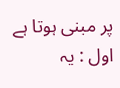پر مبنی ہوتا ہے اول : یہ